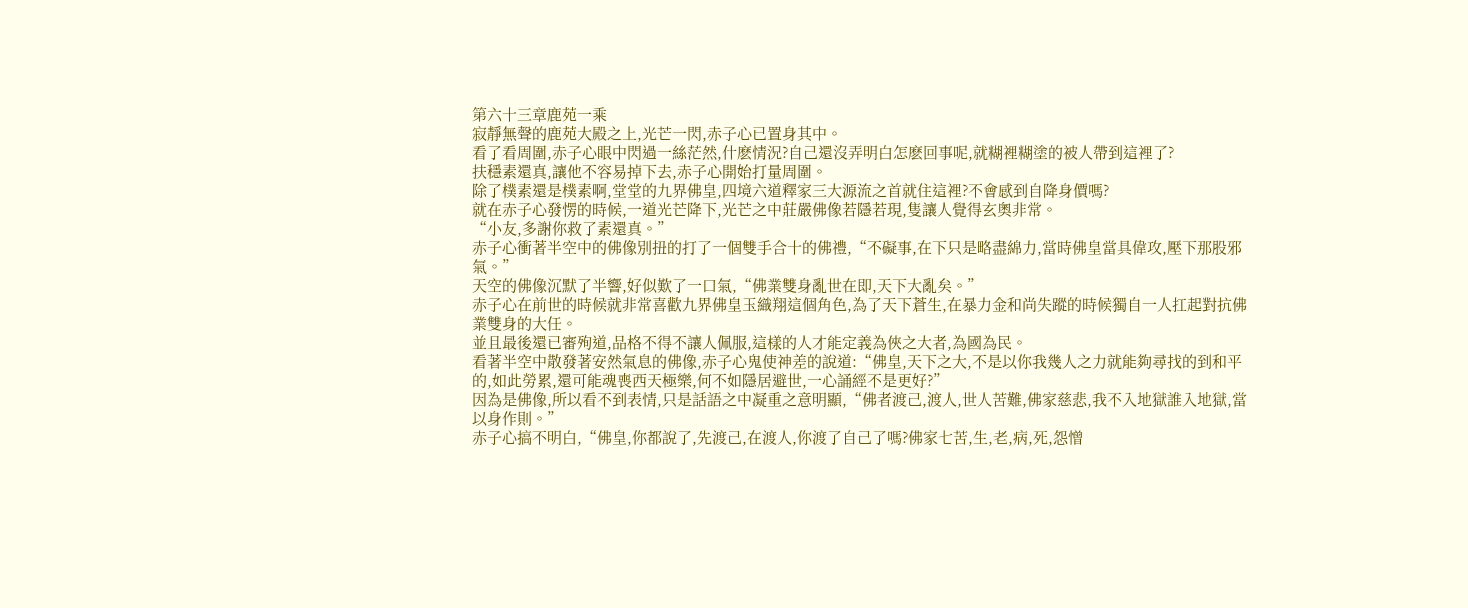第六十三章鹿苑一乘
寂靜無聲的鹿苑大殿之上,光芒一閃,赤子心已置身其中。
看了看周圍,赤子心眼中閃過一絲茫然,什麽情況?自己還沒弄明白怎麽回事呢,就糊裡糊塗的被人帶到這裡了?
扶穩素還真,讓他不容易掉下去,赤子心開始打量周圍。
除了樸素還是樸素啊,堂堂的九界佛皇,四境六道釋家三大源流之首就住這裡?不會感到自降身價嗎?
就在赤子心發愣的時候,一道光芒降下,光芒之中莊嚴佛像若隱若現,隻讓人覺得玄奧非常。
“小友,多謝你救了素還真。”
赤子心衝著半空中的佛像別扭的打了一個雙手合十的佛禮,“不礙事,在下只是略盡綿力,當時佛皇當具偉攻,壓下那股邪氣。”
天空的佛像沉默了半響,好似歎了一口氣,“佛業雙身亂世在即,天下大亂矣。”
赤子心在前世的時候就非常喜歡九界佛皇玉織翔這個角色,為了天下蒼生,在暴力金和尚失蹤的時候獨自一人扛起對抗佛業雙身的大任。
並且最後還已審殉道,品格不得不讓人佩服,這樣的人才能定義為俠之大者,為國為民。
看著半空中散發著安然氣息的佛像,赤子心鬼使神差的說道:“佛皇,天下之大,不是以你我幾人之力就能夠尋找的到和平的,如此勞累,還可能魂喪西天極樂,何不如隱居避世,一心誦經不是更好?”
因為是佛像,所以看不到表情,只是話語之中凝重之意明顯,“佛者渡己,渡人,世人苦難,佛家慈悲,我不入地獄誰入地獄,當以身作則。”
赤子心搞不明白,“佛皇,你都說了,先渡己,在渡人,你渡了自己了嗎?佛家七苦,生,老,病,死,怨憎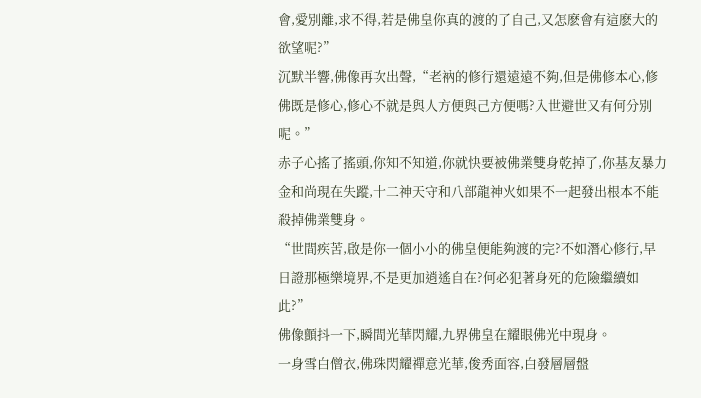會,愛別離,求不得,若是佛皇你真的渡的了自己,又怎麽會有這麽大的欲望呢?”
沉默半響,佛像再次出聲,“老衲的修行還遠遠不夠,但是佛修本心,修佛既是修心,修心不就是與人方便與己方便嗎?入世避世又有何分別呢。”
赤子心搖了搖頭,你知不知道,你就快要被佛業雙身乾掉了,你基友暴力金和尚現在失蹤,十二神天守和八部龍神火如果不一起發出根本不能殺掉佛業雙身。
“世間疾苦,啟是你一個小小的佛皇便能夠渡的完?不如潛心修行,早日證那極樂境界,不是更加逍遙自在?何必犯著身死的危險繼續如此?”
佛像顫抖一下,瞬間光華閃耀,九界佛皇在耀眼佛光中現身。
一身雪白僧衣,佛珠閃耀禪意光華,俊秀面容,白發層層盤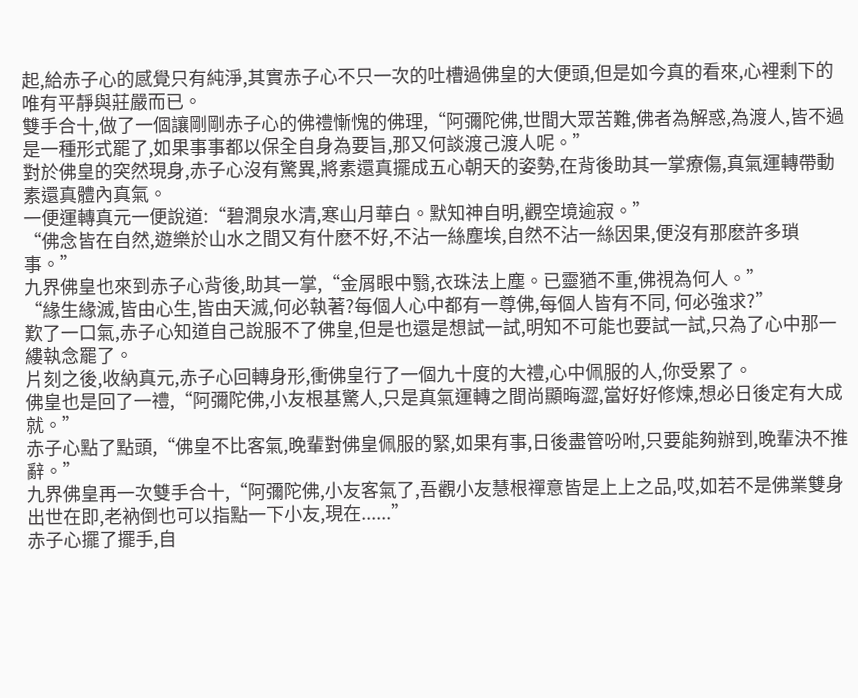起,給赤子心的感覺只有純淨,其實赤子心不只一次的吐槽過佛皇的大便頭,但是如今真的看來,心裡剩下的唯有平靜與莊嚴而已。
雙手合十,做了一個讓剛剛赤子心的佛禮慚愧的佛理,“阿彌陀佛,世間大眾苦難,佛者為解惑,為渡人,皆不過是一種形式罷了,如果事事都以保全自身為要旨,那又何談渡己渡人呢。”
對於佛皇的突然現身,赤子心沒有驚異,將素還真擺成五心朝天的姿勢,在背後助其一掌療傷,真氣運轉帶動素還真體內真氣。
一便運轉真元一便說道:“碧澗泉水清,寒山月華白。默知神自明,觀空境逾寂。”
“佛念皆在自然,遊樂於山水之間又有什麽不好,不沾一絲塵埃,自然不沾一絲因果,便沒有那麽許多瑣事。”
九界佛皇也來到赤子心背後,助其一掌,“金屑眼中翳,衣珠法上塵。已靈猶不重,佛視為何人。”
“緣生緣滅,皆由心生,皆由天滅,何必執著?每個人心中都有一尊佛,每個人皆有不同, 何必強求?”
歎了一口氣,赤子心知道自己說服不了佛皇,但是也還是想試一試,明知不可能也要試一試,只為了心中那一縷執念罷了。
片刻之後,收納真元,赤子心回轉身形,衝佛皇行了一個九十度的大禮,心中佩服的人,你受累了。
佛皇也是回了一禮,“阿彌陀佛,小友根基驚人,只是真氣運轉之間尚顯晦澀,當好好修煉,想必日後定有大成就。”
赤子心點了點頭,“佛皇不比客氣,晚輩對佛皇佩服的緊,如果有事,日後盡管吩咐,只要能夠辦到,晚輩決不推辭。”
九界佛皇再一次雙手合十,“阿彌陀佛,小友客氣了,吾觀小友慧根禪意皆是上上之品,哎,如若不是佛業雙身出世在即,老衲倒也可以指點一下小友,現在......”
赤子心擺了擺手,自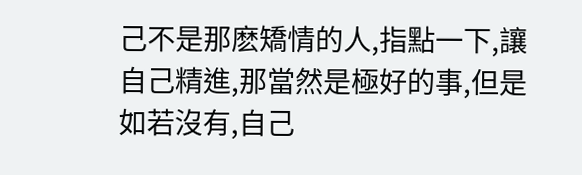己不是那麽矯情的人,指點一下,讓自己精進,那當然是極好的事,但是如若沒有,自己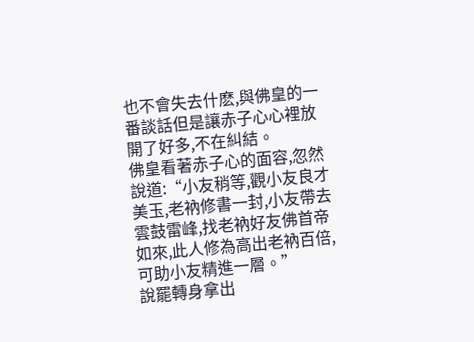也不會失去什麽,與佛皇的一番談話但是讓赤子心心裡放開了好多,不在糾結。
佛皇看著赤子心的面容,忽然說道:“小友稍等,觀小友良才美玉,老衲修書一封,小友帶去雲鼓雷峰,找老衲好友佛首帝如來,此人修為高出老衲百倍,可助小友精進一層。”
說罷轉身拿出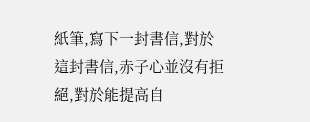紙筆,寫下一封書信,對於這封書信,赤子心並沒有拒絕,對於能提高自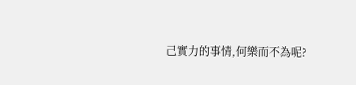己實力的事情,何樂而不為呢?